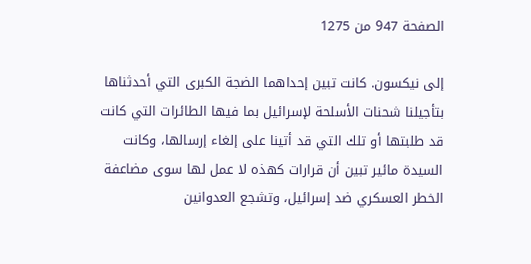الصفحة 947 من 1275

إلى نيکسون. كانت تبين إحداهما الضجة الكبرى التي أحدثناها بتأجيلنا شحنات الأسلحة لإسرائيل بما فيها الطائرات التي كانت قد طلبتها أو تلك التي قد أتينا على إلغاء إرسالها، وكانت السيدة مائير تبين أن قرارات كهذه لا عمل لها سوى مضاعفة الخطر العسكري ضد إسرائيل، وتشجع العدوانين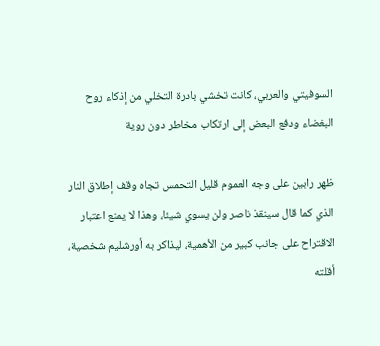السوفيتي والعربي، كانت تخشي بادرة التخلي من إذكاء روح البغضاء ودفع البعض إلى ارتكاب مخاطر دون روية

ظهر رابين على وجه العموم قليل التحمس تجاه وقف إطلاق النار الذي كما قال سينقذ ناصر ولن يسوي شيئا، وهذا لا يمنع اعتبار الاقتراح على جانب كبير من الأهمية، ليذاكر به أورشليم شخصية، أقلته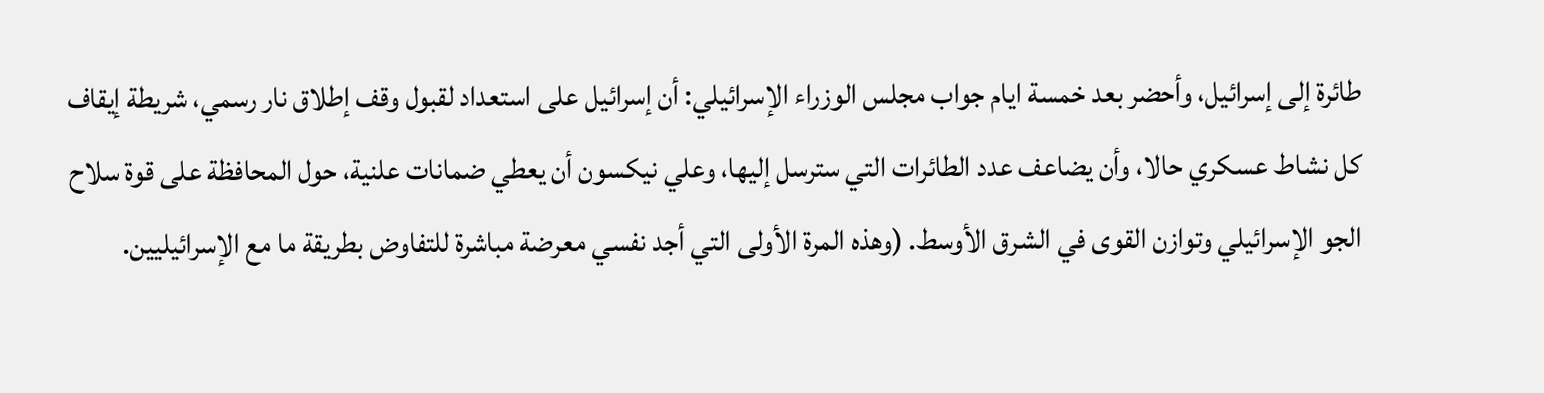طائرة إلى إسرائيل، وأحضر بعد خمسة ايام جواب مجلس الوزراء الإسرائيلي: أن إسرائيل على استعداد لقبول وقف إطلاق نار رسمي، شريطة إيقاف كل نشاط عسكري حالا، وأن يضاعف عدد الطائرات التي سترسل إليها، وعلي نيکسون أن يعطي ضمانات علنية، حول المحافظة على قوة سلاح الجو الإسرائيلي وتوازن القوى في الشرق الأوسط. (وهذه المرة الأولى التي أجد نفسي معرضة مباشرة للتفاوض بطريقة ما مع الإسرائيليين.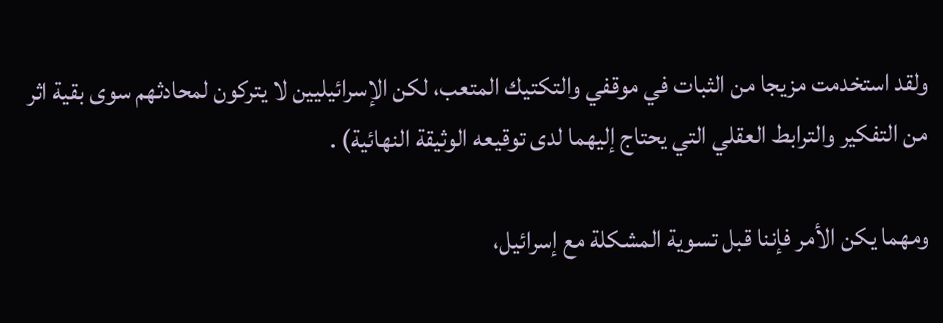ولقد استخدمت مزيجا من الثبات في موقفي والتكتيك المتعب، لكن الإسرائيليين لا يتركون لمحادثهم سوى بقية اثر من التفكير والترابط العقلي التي يحتاج إليهما لدى توقيعه الوثيقة النهائية) .

ومهما يكن الأمر فإننا قبل تسوية المشكلة مع إسرائيل،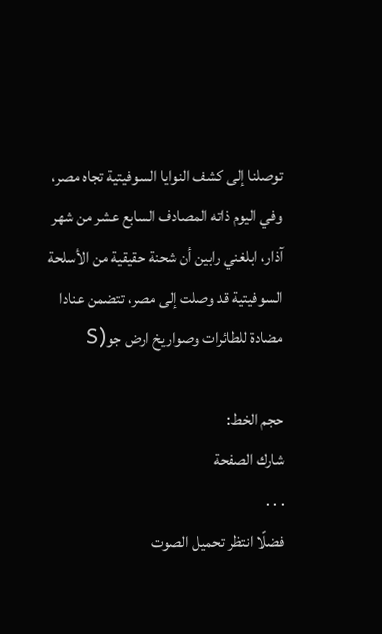توصلنا إلى كشف النوايا السوفيتية تجاه مصر، وفي اليوم ذاته المصادف السابع عشر من شهر آذار، ابلغني رابين أن شحنة حقيقية من الأسلحة السوفيتية قد وصلت إلى مصر، تتضمن عنادا مضادة للطائرات وصواريخ ارض جو(S

حجم الخط:
شارك الصفحة
. . .
فضلًا انتظر تحميل الصوت